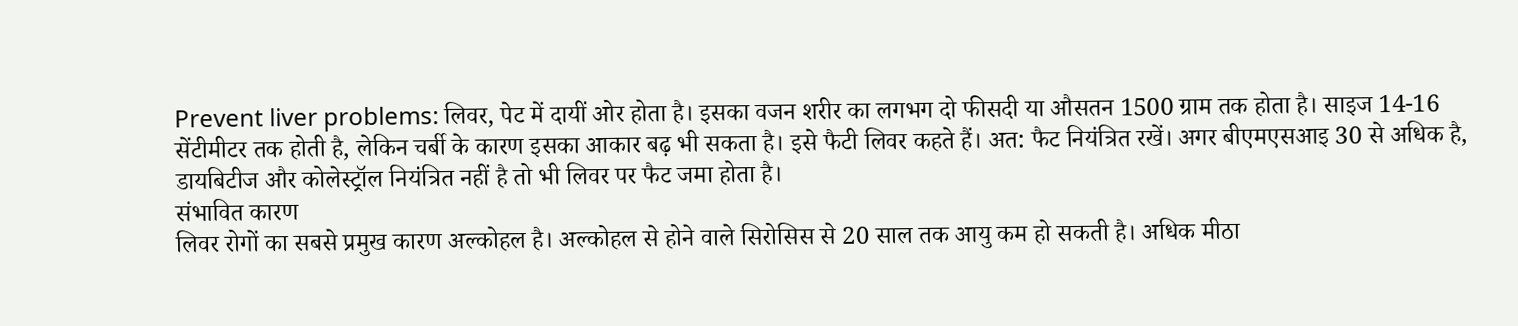Prevent liver problems: लिवर, पेट में दायीं ओर होता है। इसका वजन शरीर का लगभग दो फीसदी या औसतन 1500 ग्राम तक होता है। साइज 14-16 सेंटीमीटर तक होती है, लेकिन चर्बी के कारण इसका आकार बढ़ भी सकता है। इसे फैटी लिवर कहते हैं। अत: फैट नियंत्रित रखें। अगर बीएमएसआइ 30 से अधिक है, डायबिटीज और कोलेस्ट्रॉल नियंत्रित नहीं है तो भी लिवर पर फैट जमा होता है।
संभावित कारण
लिवर रोगों का सबसे प्रमुख कारण अल्कोहल है। अल्कोहल से होने वाले सिरोसिस से 20 साल तक आयु कम हो सकती है। अधिक मीठा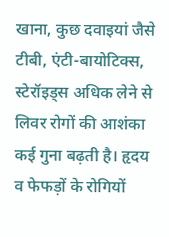खाना, कुछ दवाइयां जैसे टीबी, एंटी-बायोटिक्स, स्टेरॉइड्स अधिक लेने से लिवर रोगों की आशंका कई गुना बढ़ती है। हृदय व फेफड़ों के रोगियों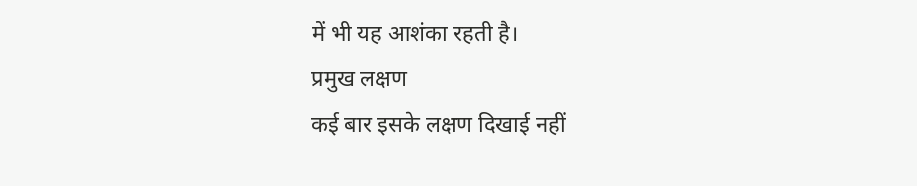में भी यह आशंका रहती है।
प्रमुख लक्षण
कई बार इसके लक्षण दिखाई नहीं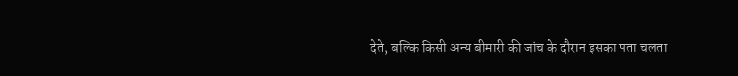देते, बल्कि किसी अन्य बीमारी की जांच के दौरान इसका पता चलता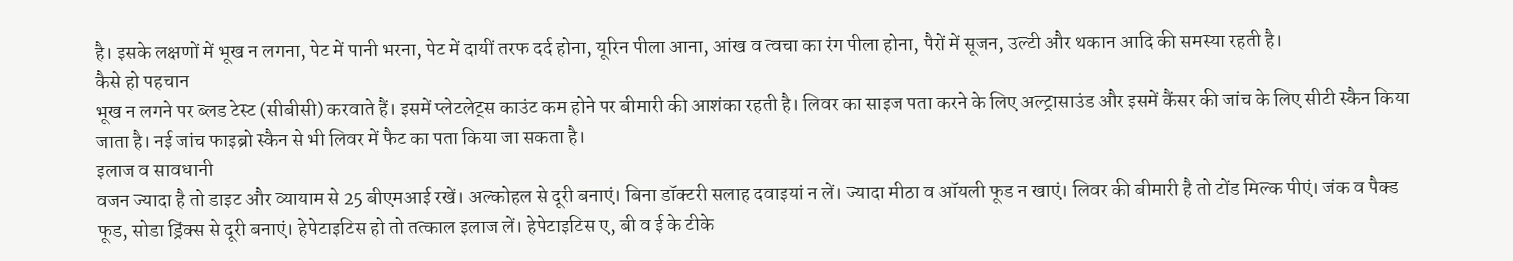है। इसके लक्षणों में भूख न लगना, पेट में पानी भरना, पेट में दायीं तरफ दर्द होना, यूरिन पीला आना, आंख व त्वचा का रंग पीला होना, पैरों में सूजन, उल्टी और थकान आदि की समस्या रहती है।
कैसे हो पहचान
भूख न लगने पर ब्लड टेस्ट (सीबीसी) करवाते हैं। इसमें प्लेटलेट्स काउंट कम होने पर बीमारी की आशंका रहती है। लिवर का साइज पता करने के लिए अल्ट्रासाउंड और इसमें कैंसर की जांच के लिए सीटी स्कैन किया जाता है। नई जांच फाइब्रो स्कैन से भी लिवर में फैट का पता किया जा सकता है।
इलाज व सावधानी
वजन ज्यादा है तो डाइट और व्यायाम से 25 बीएमआई रखें। अल्कोहल से दूरी बनाएं। बिना डॉक्टरी सलाह दवाइयां न लें। ज्यादा मीठा व ऑयली फूड न खाएं। लिवर की बीमारी है तो टोंड मिल्क पीएं। जंक व पैक्ड फूड, सोडा ड्रिंक्स से दूरी बनाएं। हेपेटाइटिस हो तो तत्काल इलाज लें। हेपेटाइटिस ए, बी व ई के टीके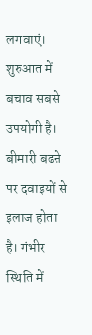लगवाएं। शुरुआत में बचाव सबसे उपयोगी है। बीमारी बढऩे पर दवाइयों से इलाज होता है। गंभीर स्थिति में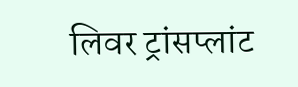लिवर ट्रांसप्लांट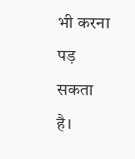भी करना पड़ सकता है।